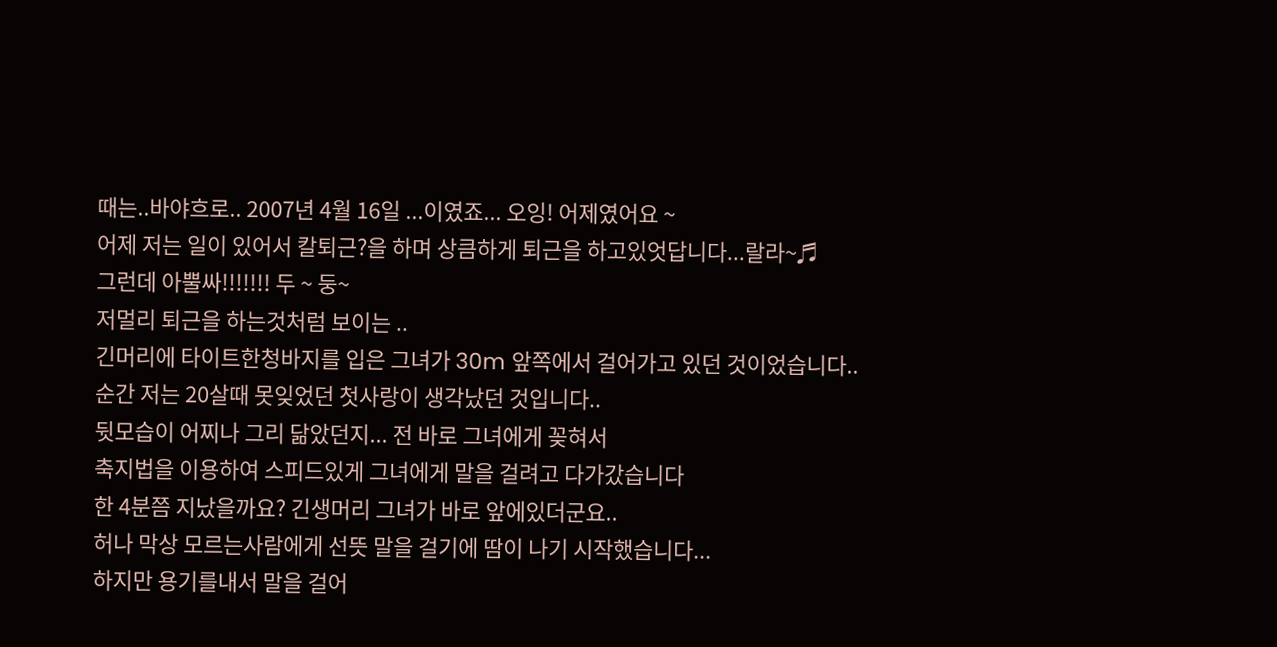때는..바야흐로.. 2007년 4월 16일 ...이였죠... 오잉! 어제였어요 ~
어제 저는 일이 있어서 칼퇴근?을 하며 상큼하게 퇴근을 하고있엇답니다...랄라~♬
그런데 아뿔싸!!!!!!! 두 ~ 둥~
저멀리 퇴근을 하는것처럼 보이는 ..
긴머리에 타이트한청바지를 입은 그녀가 30m 앞쪽에서 걸어가고 있던 것이었습니다..
순간 저는 20살때 못잊었던 첫사랑이 생각났던 것입니다..
뒷모습이 어찌나 그리 닮았던지... 전 바로 그녀에게 꽂혀서
축지법을 이용하여 스피드있게 그녀에게 말을 걸려고 다가갔습니다
한 4분쯤 지났을까요? 긴생머리 그녀가 바로 앞에있더군요..
허나 막상 모르는사람에게 선뜻 말을 걸기에 땀이 나기 시작했습니다...
하지만 용기를내서 말을 걸어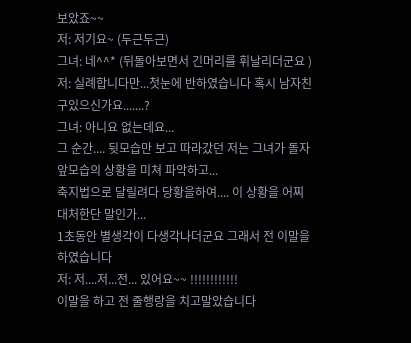보았죠~~
저: 저기요~ (두근두근)
그녀: 네^^* (뒤돌아보면서 긴머리를 휘날리더군요 )
저: 실례합니다만...첫눈에 반하였습니다 혹시 남자친구있으신가요.......?
그녀: 아니요 없는데요...
그 순간.... 뒷모습만 보고 따라갔던 저는 그녀가 돌자 앞모습의 상황을 미쳐 파악하고...
축지법으로 달릴려다 당황을하여.... 이 상황을 어찌 대처한단 말인가...
1초동안 별생각이 다생각나더군요 그래서 전 이말을 하였습니다
저: 저....저...전... 있어요~~ !!!!!!!!!!!!
이말을 하고 전 줄행랑을 치고말았습니다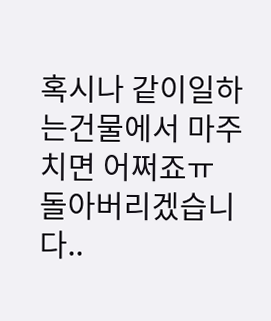혹시나 같이일하는건물에서 마주치면 어쩌죠ㅠ
돌아버리겠습니다..